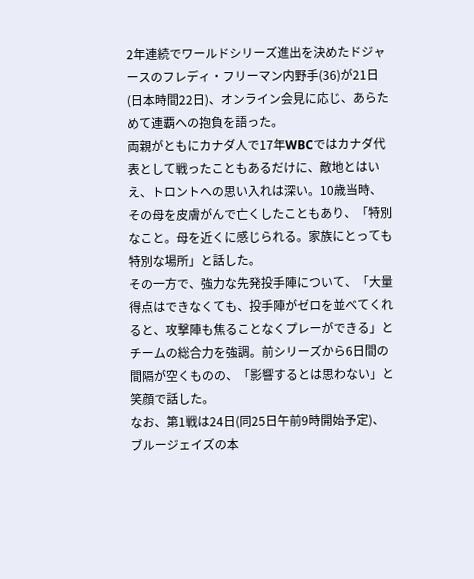2年連続でワールドシリーズ進出を決めたドジャースのフレディ・フリーマン内野手(36)が21日(日本時間22日)、オンライン会見に応じ、あらためて連覇への抱負を語った。
両親がともにカナダ人で17年WBCではカナダ代表として戦ったこともあるだけに、敵地とはいえ、トロントへの思い入れは深い。10歳当時、その母を皮膚がんで亡くしたこともあり、「特別なこと。母を近くに感じられる。家族にとっても特別な場所」と話した。
その一方で、強力な先発投手陣について、「大量得点はできなくても、投手陣がゼロを並べてくれると、攻撃陣も焦ることなくプレーができる」とチームの総合力を強調。前シリーズから6日間の間隔が空くものの、「影響するとは思わない」と笑顔で話した。
なお、第1戦は24日(同25日午前9時開始予定)、ブルージェイズの本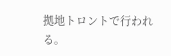拠地トロントで行われる。